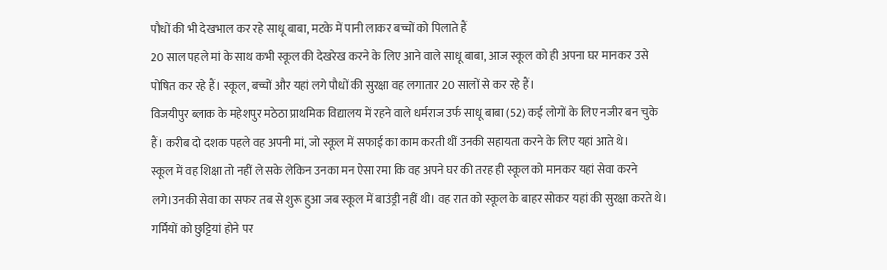पौधों की भी देखभाल कर रहे साधू बाबा, मटके में पानी लाकर बच्चों को पिलाते हैं
20 साल पहले मां के साथ कभी स्कूल की देखरेख करने के लिए आने वाले साधू बाबा, आज स्कूल को ही अपना घर मानकर उसे पोषित कर रहे हैं। स्कूल, बच्चों और यहां लगे पौधों की सुरक्षा वह लगातार 20 सालों से कर रहे हैं।
विजयीपुर ब्लाक के महेशपुर मठेठा प्राथमिक विद्यालय में रहने वाले धर्मराज उर्फ साधू बाबा (52) कई लोगों के लिए नजीर बन चुके हैं। करीब दो दशक पहले वह अपनी मां, जो स्कूल में सफाई का काम करती थीं उनकी सहायता करने के लिए यहां आते थे।
स्कूल में वह शिक्षा तो नहीं ले सके लेकिन उनका मन ऐसा रमा कि वह अपने घर की तरह ही स्कूल को मानकर यहां सेवा करने लगे।उनकी सेवा का सफर तब से शुरू हुआ जब स्कूल में बाउंड्री नहीं थी। वह रात को स्कूल के बाहर सोकर यहां की सुरक्षा करते थे। गर्मियों को छुट्टियां होने पर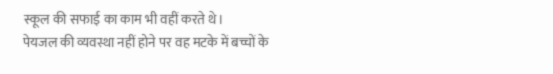स्कूल की सफाई का काम भी वहीं करते थे।
पेयजल की व्यवस्था नहीं होने पर वह मटके में बच्चों के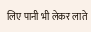लिए पानी भी लेकर लाते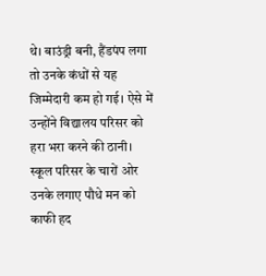थे। बाउंड्री बनी, हैंडपंप लगा तो उनके कंधों से यह जिम्मेदारी कम हो गई। ऐसे में उन्होंने विद्यालय परिसर को हरा भरा करने की ठानी। स्कूल परिसर के चारों ओर उनके लगाए पौधे मन को काफी हद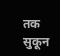तक सुकून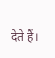देते हैं।